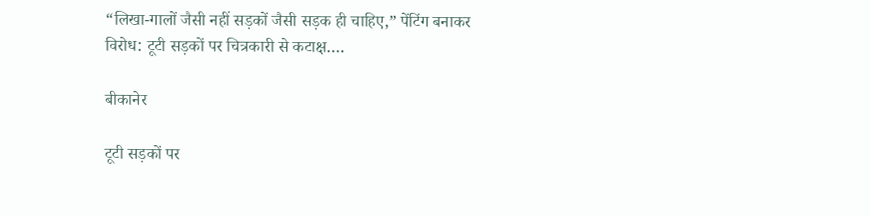“लिखा-गालों जैसी नहीं सड़कों जैसी सड़क ही चाहिए,” पेंटिंग बनाकर विरोध: टूटी सड़कों पर चित्रकारी से कटाक्ष….

बीकानेर

टूटी सड़कों पर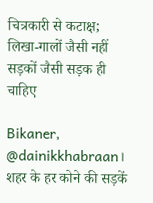चित्रकारी से कटाक्ष; लिखा-गालों जैसी नहीं सड़कों जैसी सड़क ही चाहिए

Bikaner, @dainikkhabraan। शहर के हर कोने की सड़कें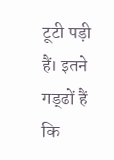टूटी पड़ी हैं। इतने गड्‌ढों हैं कि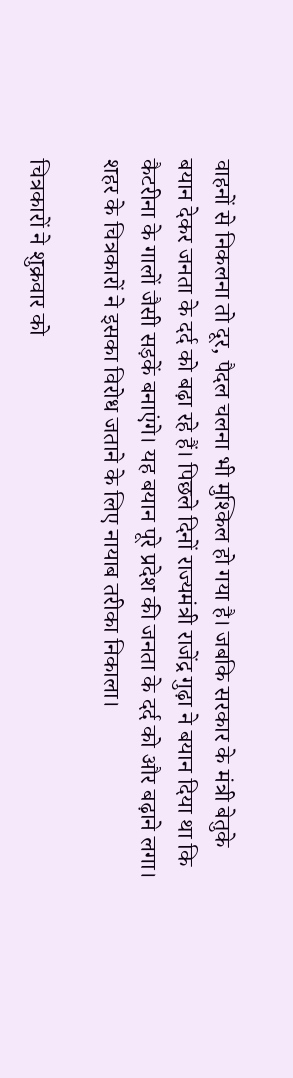वाहनों से निकलना तो दूर, पैदल चलना भी मुश्किल हो गया है। जबकि सरकार के मंत्री बेतुके बयान देकर जनता के दर्द को बढ़ा रहे हैं। पिछले दिनों राज्यमंत्री राजेंद्र गुढ़ा ने बयान दिया था कि कैटरीना के गालों जैसी सड़कें बनाएंगे। यह बयान पूरे प्रदेश की जनता के दर्द को और बढ़ाने लगा। शहर के चित्रकारों ने इसका विरोध जताने के लिए नायाब तरीका निकाला।

चित्रकारों ने शुक्रवार को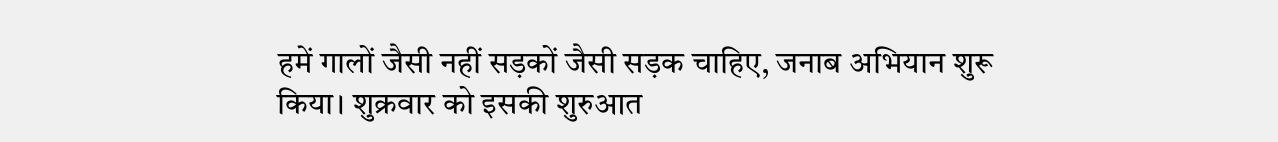हमें गालों जैसी नहीं सड़कों जैसी सड़क चाहिए, जनाब अभियान शुरू किया। शुक्रवार को इसकी शुरुआत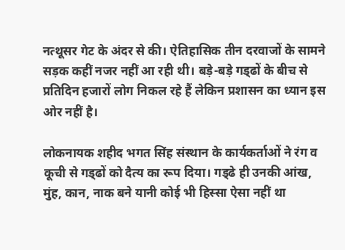नत्थूसर गेट के अंदर से की। ऐतिहासिक तीन दरवाजों के सामने सड़क कहीं नजर नहीं आ रही थी। बड़े-बड़े गड्‌ढों के बीच से प्रतिदिन हजारों लोग निकल रहे हैं लेकिन प्रशासन का ध्यान इस ओर नहीं है।

लोकनायक शहीद भगत सिंह संस्थान के कार्यकर्ताओं ने रंग व कूची से गड्‌ढों को दैत्य का रूप दिया। गड्‌ढे ही उनकी आंख, मुंह, कान, नाक बने यानी कोई भी हिस्सा ऐसा नहीं था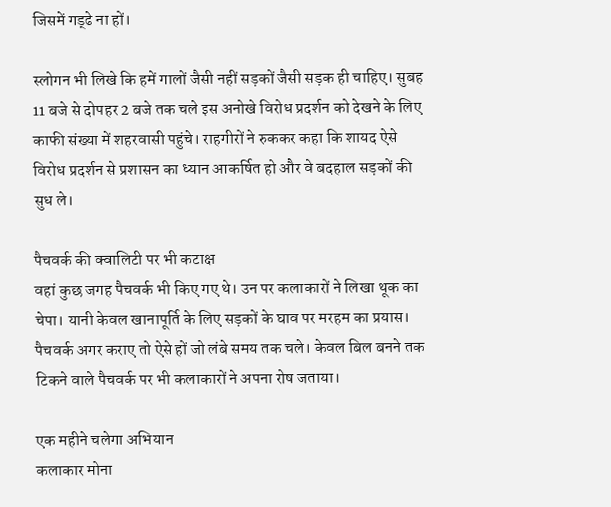जिसमें गड्‌ढे ना हों।

स्लोगन भी लिखे कि हमें गालों जैसी नहीं सड़कों जैसी सड़क ही चाहिए। सुबह 11 बजे से दोपहर 2 बजे तक चले इस अनोखे विरोध प्रदर्शन को देखने के लिए काफी संख्या में शहरवासी पहुंचे। राहगीरों ने रुककर कहा कि शायद ऐसे विरोध प्रदर्शन से प्रशासन का ध्यान आकर्षित हो और वे बदहाल सड़कों की सुध ले।

पैचवर्क की क्वालिटी पर भी कटाक्ष
वहां कुछ जगह पैचवर्क भी किए गए थे। उन पर कलाकारों ने लिखा थूक का चेपा। यानी केवल खानापूर्ति के लिए सड़कों के घाव पर मरहम का प्रयास। पैचवर्क अगर कराए तो ऐसे हों जो लंबे समय तक चले। केवल बिल बनने तक टिकने वाले पैचवर्क पर भी कलाकारों ने अपना रोष जताया।

एक महीने चलेगा अभियान
कलाकार मोना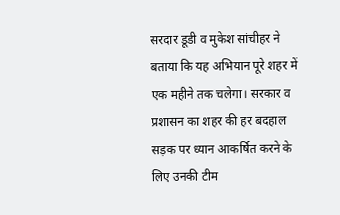सरदार डूडी व मुकेश सांचीहर ने बताया कि यह अभियान पूरे शहर में एक महीने तक चलेगा। सरकार व प्रशासन का शहर की हर बदहाल सड़क पर ध्यान आकर्षित करने के लिए उनकी टीम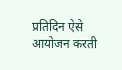प्रतिदिन ऐसे आयोजन करती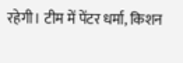रहेगी। टीम में पेंटर धर्मा, किशन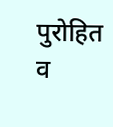पुरोहित व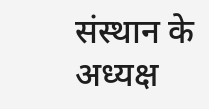संस्थान के अध्यक्ष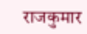राजकुमार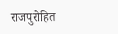राजपुरोहित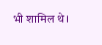भी शामिल थे।